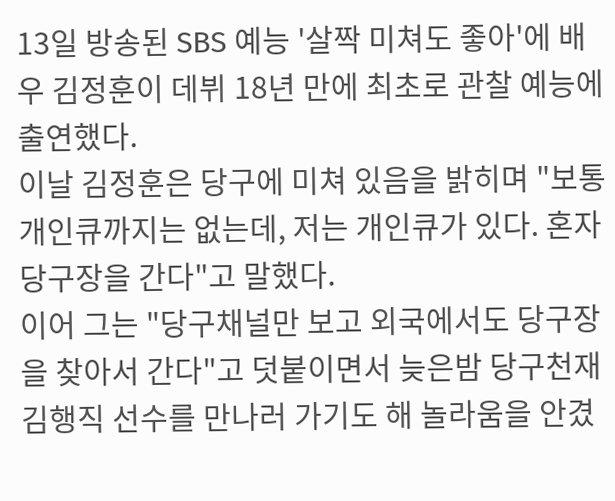13일 방송된 SBS 예능 '살짝 미쳐도 좋아'에 배우 김정훈이 데뷔 18년 만에 최초로 관찰 예능에 출연했다.
이날 김정훈은 당구에 미쳐 있음을 밝히며 "보통 개인큐까지는 없는데, 저는 개인큐가 있다. 혼자 당구장을 간다"고 말했다.
이어 그는 "당구채널만 보고 외국에서도 당구장을 찾아서 간다"고 덧붙이면서 늦은밤 당구천재 김행직 선수를 만나러 가기도 해 놀라움을 안겼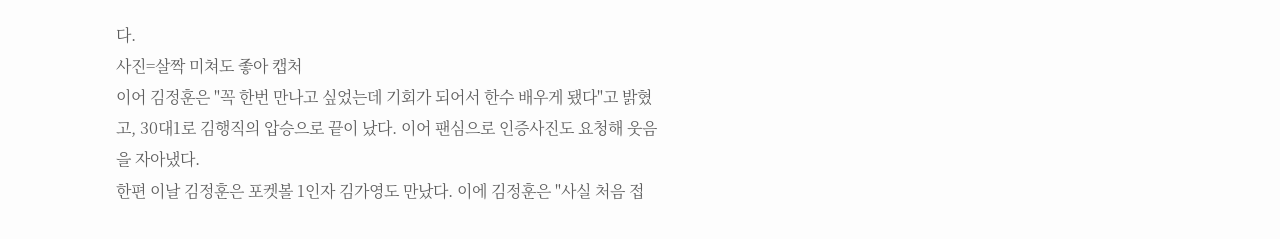다.
사진=살짝 미쳐도 좋아 캡처
이어 김정훈은 "꼭 한번 만나고 싶었는데 기회가 되어서 한수 배우게 됐다"고 밝혔고, 30대1로 김행직의 압승으로 끝이 났다. 이어 팬심으로 인증사진도 요청해 웃음을 자아냈다.
한편 이날 김정훈은 포켓볼 1인자 김가영도 만났다. 이에 김정훈은 "사실 처음 접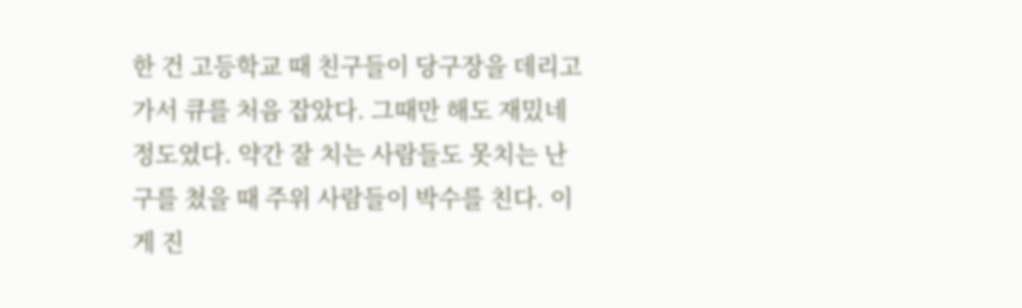한 건 고등학교 때 친구들이 당구장을 데리고 가서 큐를 처음 잡았다. 그때만 해도 재밌네 정도였다. 약간 잘 치는 사람들도 못치는 난구를 쳤을 때 주위 사람들이 박수를 친다. 이게 진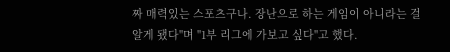짜 매력있는 스포츠구나. 장난으로 하는 게임이 아니라는 걸 알게 됐다"며 "1부 리그에 가보고 싶다"고 했다.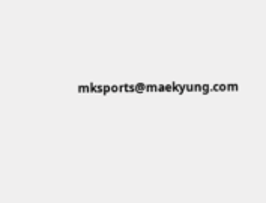mksports@maekyung.com